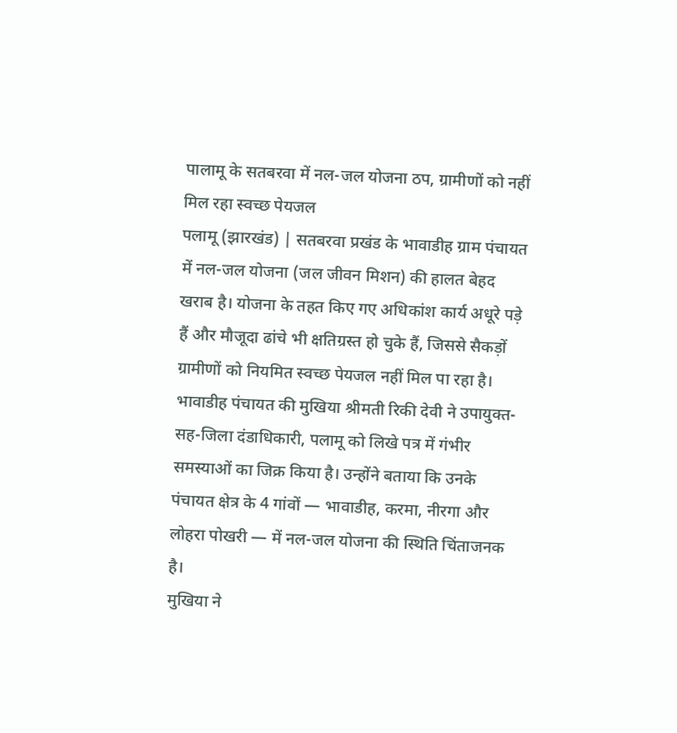पालामू के सतबरवा में नल-जल योजना ठप, ग्रामीणों को नहीं मिल रहा स्वच्छ पेयजल
पलामू (झारखंड) | सतबरवा प्रखंड के भावाडीह ग्राम पंचायत में नल-जल योजना (जल जीवन मिशन) की हालत बेहद खराब है। योजना के तहत किए गए अधिकांश कार्य अधूरे पड़े हैं और मौजूदा ढांचे भी क्षतिग्रस्त हो चुके हैं, जिससे सैकड़ों ग्रामीणों को नियमित स्वच्छ पेयजल नहीं मिल पा रहा है।
भावाडीह पंचायत की मुखिया श्रीमती रिकी देवी ने उपायुक्त-सह-जिला दंडाधिकारी, पलामू को लिखे पत्र में गंभीर समस्याओं का जिक्र किया है। उन्होंने बताया कि उनके पंचायत क्षेत्र के 4 गांवों — भावाडीह, करमा, नीरगा और लोहरा पोखरी — में नल-जल योजना की स्थिति चिंताजनक है।
मुखिया ने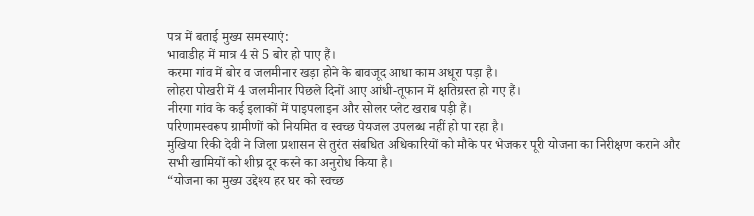पत्र में बताई मुख्य समस्याएं:
भावाडीह में मात्र 4 से 5 बोर हो पाए हैं।
करमा गांव में बोर व जलमीनार खड़ा होने के बावजूद आधा काम अधूरा पड़ा है।
लोहरा पोखरी में 4 जलमीनार पिछले दिनों आए आंधी-तूफान में क्षतिग्रस्त हो गए हैं।
नीरगा गांव के कई इलाकों में पाइपलाइन और सोलर प्लेट खराब पड़ी हैं।
परिणामस्वरूप ग्रामीणों को नियमित व स्वच्छ पेयजल उपलब्ध नहीं हो पा रहा है।
मुखिया रिकी देवी ने जिला प्रशासन से तुरंत संबधित अधिकारियों को मौके पर भेजकर पूरी योजना का निरीक्षण कराने और सभी खामियों को शीघ्र दूर करने का अनुरोध किया है।
“योजना का मुख्य उद्देश्य हर घर को स्वच्छ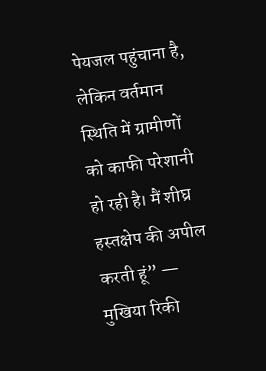पेयजल पहुंचाना है, लेकिन वर्तमान स्थिति में ग्रामीणों को काफी परेशानी हो रही है। मैं शीघ्र हस्तक्षेप की अपील करती हूं” — मुखिया रिकी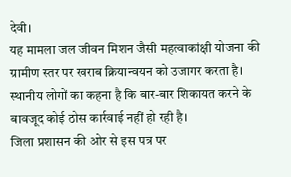देवी।
यह मामला जल जीवन मिशन जैसी महत्वाकांक्षी योजना की ग्रामीण स्तर पर खराब क्रियान्वयन को उजागर करता है। स्थानीय लोगों का कहना है कि बार-बार शिकायत करने के बावजूद कोई ठोस कार्रवाई नहीं हो रही है।
जिला प्रशासन की ओर से इस पत्र पर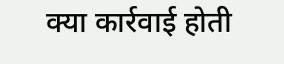क्या कार्रवाई होती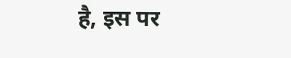है, इस पर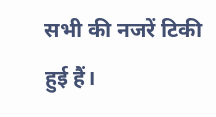सभी की नजरें टिकी हुई हैं।